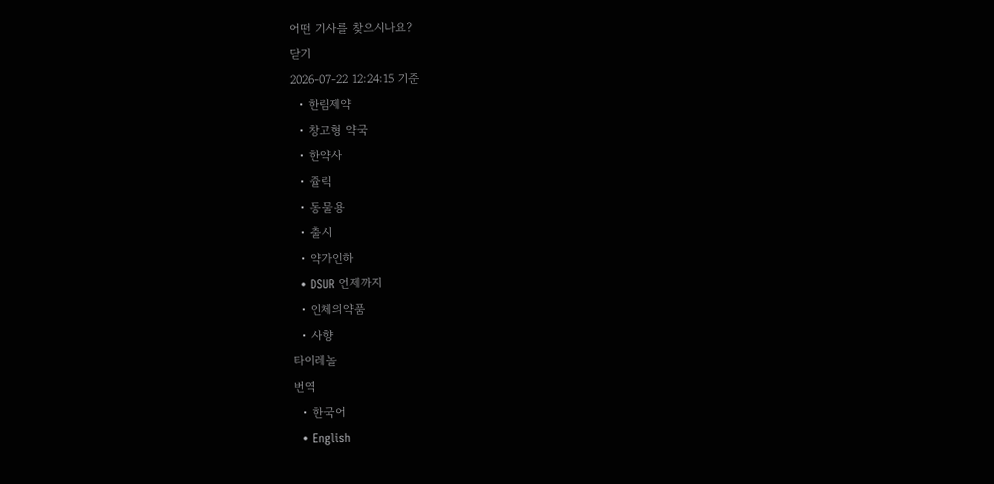어떤 기사를 찾으시나요?
닫기
2026-07-22 12:24:15 기준
  • 한림제약
  • 창고형 약국
  • 한약사
  • 쥴릭
  • 동물용
  • 출시
  • 약가인하
  • DSUR 언제까지
  • 인체의약품
  • 사향
타이레놀
번역
  • 한국어
  • English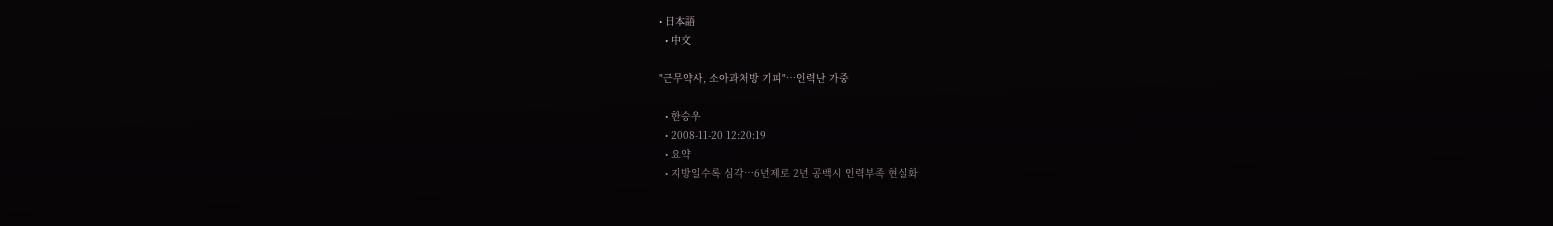• 日本語
  • 中文

"근무약사, 소아과처방 기피"…인력난 가중

  • 한승우
  • 2008-11-20 12:20:19
  • 요약
  • 지방일수록 심각…6년제로 2년 공백시 인력부족 현실화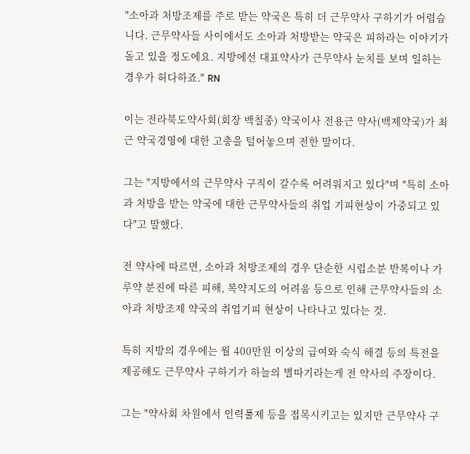"소아과 처방조제를 주로 받는 약국은 특히 더 근무약사 구하기가 어렵습니다. 근무약사들 사이에서도 소아과 처방받는 약국은 피하라는 이야기가 돌고 있을 정도에요. 지방에선 대표약사가 근무약사 눈치를 보며 일하는 경우가 허다하죠." RN

이는 전라북도약사회(회장 백칠종) 약국이사 전용근 약사(백제약국)가 최근 약국경영에 대한 고충을 털어놓으며 전한 말이다.

그는 "지방에서의 근무약사 구직이 갈수록 어려워지고 있다"며 "특히 소아과 처방을 받는 약국에 대한 근무약사들의 취업 기피현상이 가중되고 있다"고 말했다.

전 약사에 따르면, 소아과 처방조제의 경우 단순한 시럽소분 반복이나 가루약 분진에 따른 피해, 복약지도의 어려움 등으로 인해 근무약사들의 소아과 처방조제 약국의 취업기피 현상이 나타나고 있다는 것.

특히 지방의 경우에는 월 400만원 이상의 급여와 숙식 해결 등의 특전을 제공해도 근무약사 구하기가 하늘의 별따기라는게 전 약사의 주장이다.

그는 "약사회 차원에서 인력풀제 등을 접목시키고는 있지만 근무약사 구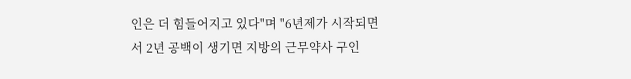인은 더 힘들어지고 있다"며 "6년제가 시작되면서 2년 공백이 생기면 지방의 근무약사 구인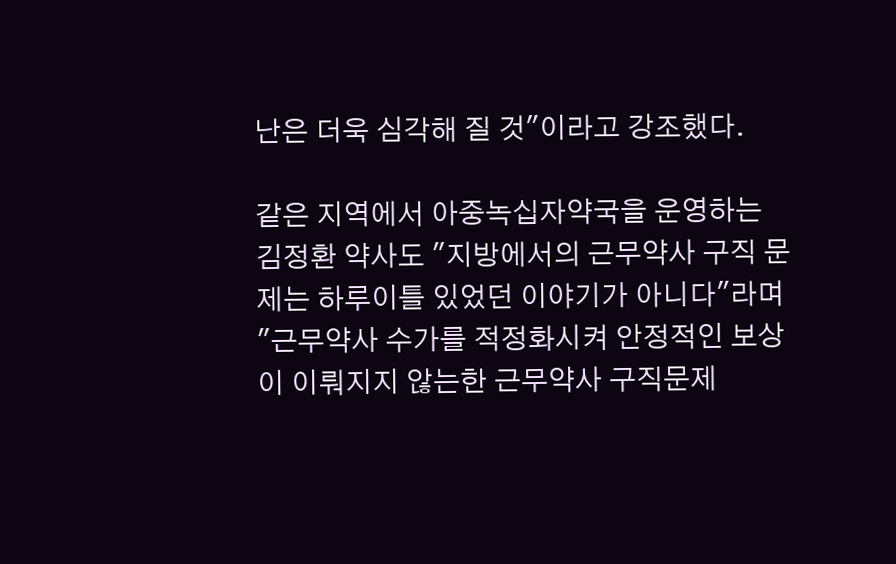난은 더욱 심각해 질 것"이라고 강조했다.

같은 지역에서 아중녹십자약국을 운영하는 김정환 약사도 "지방에서의 근무약사 구직 문제는 하루이틀 있었던 이야기가 아니다"라며 "근무약사 수가를 적정화시켜 안정적인 보상이 이뤄지지 않는한 근무약사 구직문제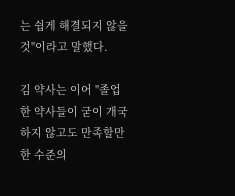는 쉽게 해결되지 않을 것"이라고 말했다.

김 약사는 이어 "졸업한 약사들이 굳이 개국하지 않고도 만족할만한 수준의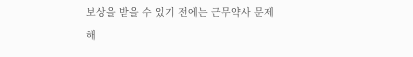보상을 받을 수 있기 전에는 근무약사 문제 해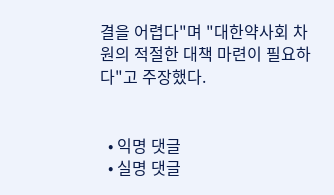결을 어렵다"며 "대한약사회 차원의 적절한 대책 마련이 필요하다"고 주장했다.


  • 익명 댓글
  • 실명 댓글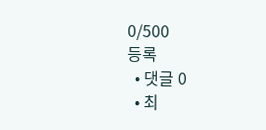0/500
등록
  • 댓글 0
  • 최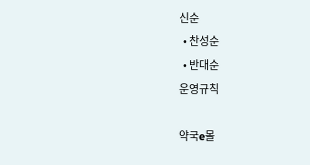신순
  • 찬성순
  • 반대순
운영규칙

약국e몰